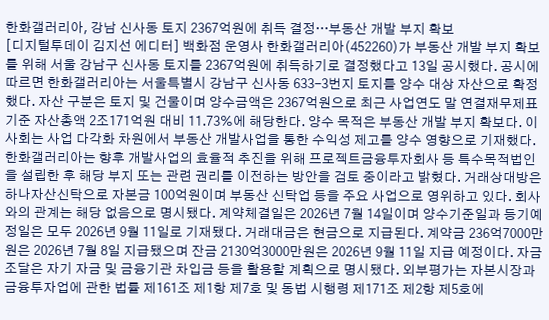한화갤러리아, 강남 신사동 토지 2367억원에 취득 결정…부동산 개발 부지 확보
[디지털투데이 김지선 에디터] 백화점 운영사 한화갤러리아(452260)가 부동산 개발 부지 확보를 위해 서울 강남구 신사동 토지를 2367억원에 취득하기로 결정했다고 13일 공시했다. 공시에 따르면 한화갤러리아는 서울특별시 강남구 신사동 633-3번지 토지를 양수 대상 자산으로 확정했다. 자산 구분은 토지 및 건물이며 양수금액은 2367억원으로 최근 사업연도 말 연결재무제표 기준 자산총액 2조171억원 대비 11.73%에 해당한다. 양수 목적은 부동산 개발 부지 확보다. 이사회는 사업 다각화 차원에서 부동산 개발사업을 통한 수익성 제고를 양수 영향으로 기재했다. 한화갤러리아는 향후 개발사업의 효율적 추진을 위해 프로젝트금융투자회사 등 특수목적법인을 설립한 후 해당 부지 또는 관련 권리를 이전하는 방안을 검토 중이라고 밝혔다. 거래상대방은 하나자산신탁으로 자본금 100억원이며 부동산 신탁업 등을 주요 사업으로 영위하고 있다. 회사와의 관계는 해당 없음으로 명시됐다. 계약체결일은 2026년 7월 14일이며 양수기준일과 등기예정일은 모두 2026년 9월 11일로 기재됐다. 거래대금은 현금으로 지급된다. 계약금 236억7000만원은 2026년 7월 8일 지급됐으며 잔금 2130억3000만원은 2026년 9월 11일 지급 예정이다. 자금조달은 자기 자금 및 금융기관 차입금 등을 활용할 계획으로 명시됐다. 외부평가는 자본시장과 금융투자업에 관한 법률 제161조 제1항 제7호 및 동법 시행령 제171조 제2항 제5호에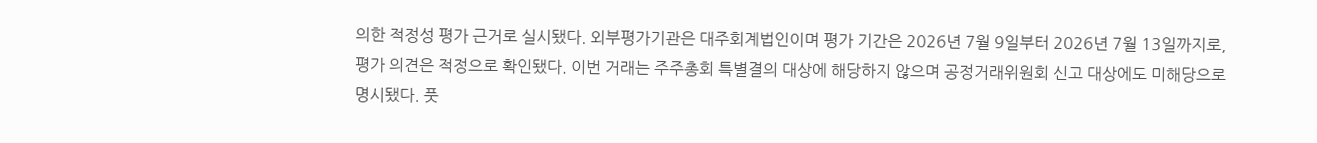의한 적정성 평가 근거로 실시됐다. 외부평가기관은 대주회계법인이며 평가 기간은 2026년 7월 9일부터 2026년 7월 13일까지로, 평가 의견은 적정으로 확인됐다. 이번 거래는 주주총회 특별결의 대상에 해당하지 않으며 공정거래위원회 신고 대상에도 미해당으로 명시됐다. 풋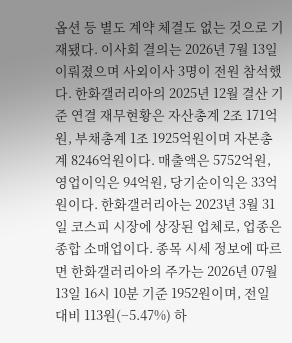옵션 등 별도 계약 체결도 없는 것으로 기재됐다. 이사회 결의는 2026년 7월 13일 이뤄졌으며 사외이사 3명이 전원 참석했다. 한화갤러리아의 2025년 12월 결산 기준 연결 재무현황은 자산총계 2조 171억원, 부채총계 1조 1925억원이며 자본총계 8246억원이다. 매출액은 5752억원, 영업이익은 94억원, 당기순이익은 33억원이다. 한화갤러리아는 2023년 3월 31일 코스피 시장에 상장된 업체로, 업종은 종합 소매업이다. 종목 시세 정보에 따르면 한화갤러리아의 주가는 2026년 07월 13일 16시 10분 기준 1952원이며, 전일 대비 113원(−5.47%) 하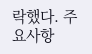락했다. 주요사항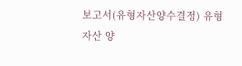보고서(유형자산양수결정) 유형자산 양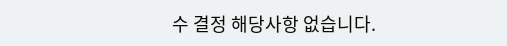수 결정 해당사항 없습니다.